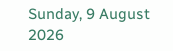Sunday, 9 August 2026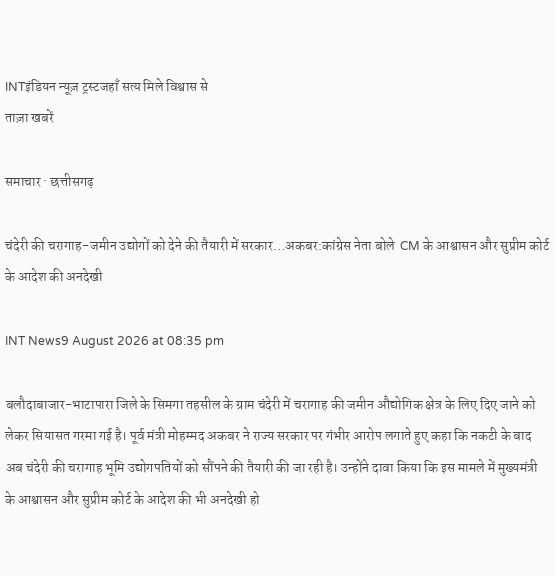INTइंडियन न्यूज़ ट्रस्टजहाँ सत्य मिले विश्वास से
ताज़ा खबरें

समाचार · छत्तीसगढ़

चंदेरी की चरागाह-जमीन उद्योगों को देने की तैयारी में सरकार…अकबर:कांग्रेस नेता बोले  CM के आश्वासन और सुप्रीम कोर्ट के आदेश की अनदेखी

INT News9 August 2026 at 08:35 pm

बलौदाबाजार-भाटापारा जिले के सिमगा तहसील के ग्राम चंदेरी में चरागाह की जमीन औद्योगिक क्षेत्र के लिए दिए जाने को लेकर सियासत गरमा गई है। पूर्व मंत्री मोहम्मद अकबर ने राज्य सरकार पर गंभीर आरोप लगाते हुए कहा कि नकटी के बाद अब चंदेरी की चरागाह भूमि उद्योगपतियों को सौंपने की तैयारी की जा रही है। उन्होंने दावा किया कि इस मामले में मुख्यमंत्री के आश्वासन और सुप्रीम कोर्ट के आदेश की भी अनदेखी हो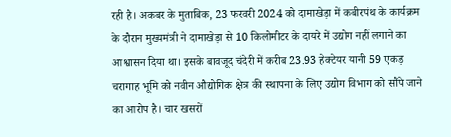रही है। अकबर के मुताबिक, 23 फरवरी 2024 को दामाखेड़ा में कबीरपंथ के कार्यक्रम के दौरान मुख्यमंत्री ने दामाखेड़ा से 10 किलोमीटर के दायरे में उद्योग नहीं लगाने का आश्वासन दिया था। इसके बावजूद चंदेरी में करीब 23.93 हेक्टेयर यानी 59 एकड़ चरागाह भूमि को नवीन औद्योगिक क्षेत्र की स्थापना के लिए उद्योग विभाग को सौंपे जाने का आरोप है। चार खसरों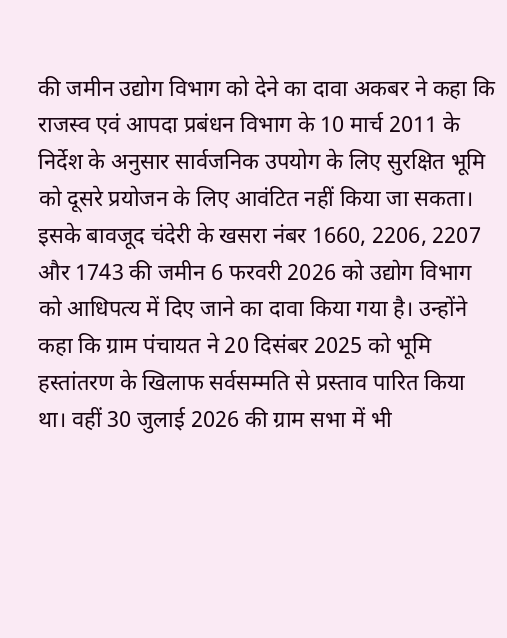की जमीन उद्योग विभाग को देने का दावा अकबर ने कहा कि राजस्व एवं आपदा प्रबंधन विभाग के 10 मार्च 2011 के निर्देश के अनुसार सार्वजनिक उपयोग के लिए सुरक्षित भूमि को दूसरे प्रयोजन के लिए आवंटित नहीं किया जा सकता। इसके बावजूद चंदेरी के खसरा नंबर 1660, 2206, 2207 और 1743 की जमीन 6 फरवरी 2026 को उद्योग विभाग को आधिपत्य में दिए जाने का दावा किया गया है। उन्होंने कहा कि ग्राम पंचायत ने 20 दिसंबर 2025 को भूमि हस्तांतरण के खिलाफ सर्वसम्मति से प्रस्ताव पारित किया था। वहीं 30 जुलाई 2026 की ग्राम सभा में भी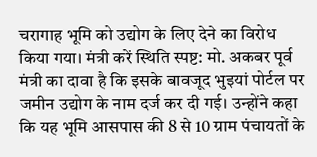चरागाह भूमि को उद्योग के लिए देने का विरोध किया गया। मंत्री करें स्थिति स्पष्ट: मो. अकबर पूर्व मंत्री का दावा है कि इसके बावजूद भुइयां पोर्टल पर जमीन उद्योग के नाम दर्ज कर दी गई। उन्होंने कहा कि यह भूमि आसपास की 8 से 10 ग्राम पंचायतों के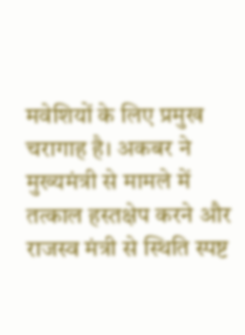मवेशियों के लिए प्रमुख चरागाह है। अकबर ने मुख्यमंत्री से मामले में तत्काल हस्तक्षेप करने और राजस्व मंत्री से स्थिति स्पष्ट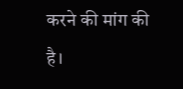करने की मांग की है।